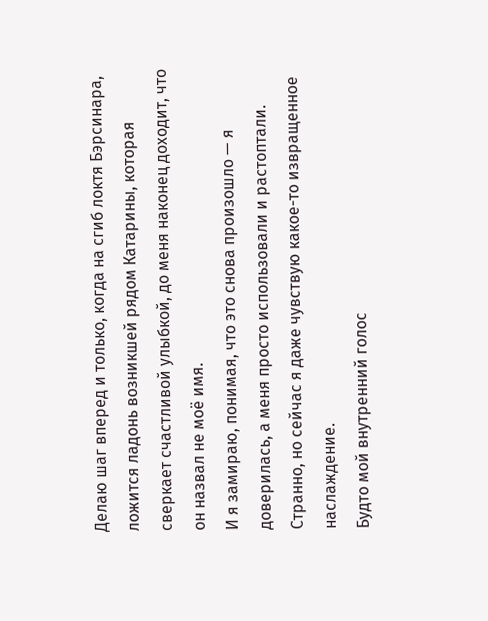Делаю шаг вперед и только, когда на сгиб локтя Бэрсинара, ложится ладонь возникшей рядом Катарины, которая сверкает счастливой улыбкой, до меня наконец доходит, что он назвал не моё имя.
И я замираю, понимая, что это снова произошло — я доверилась, а меня просто использовали и растоптали.
Странно, но сейчас я даже чувствую какое-то извращенное наслаждение.
Будто мой внутренний голос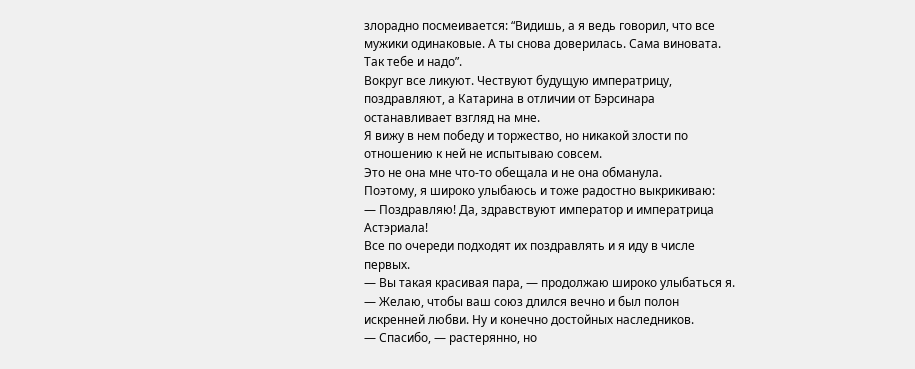злорадно посмеивается: “Видишь, а я ведь говорил, что все мужики одинаковые. А ты снова доверилась. Сама виновата. Так тебе и надо”.
Вокруг все ликуют. Чествуют будущую императрицу, поздравляют, а Катарина в отличии от Бэрсинара останавливает взгляд на мне.
Я вижу в нем победу и торжество, но никакой злости по отношению к ней не испытываю совсем.
Это не она мне что-то обещала и не она обманула.
Поэтому, я широко улыбаюсь и тоже радостно выкрикиваю:
— Поздравляю! Да, здравствуют император и императрица Астэриала!
Все по очереди подходят их поздравлять и я иду в числе первых.
— Вы такая красивая пара, — продолжаю широко улыбаться я. — Желаю, чтобы ваш союз длился вечно и был полон искренней любви. Ну и конечно достойных наследников.
— Спасибо, — растерянно, но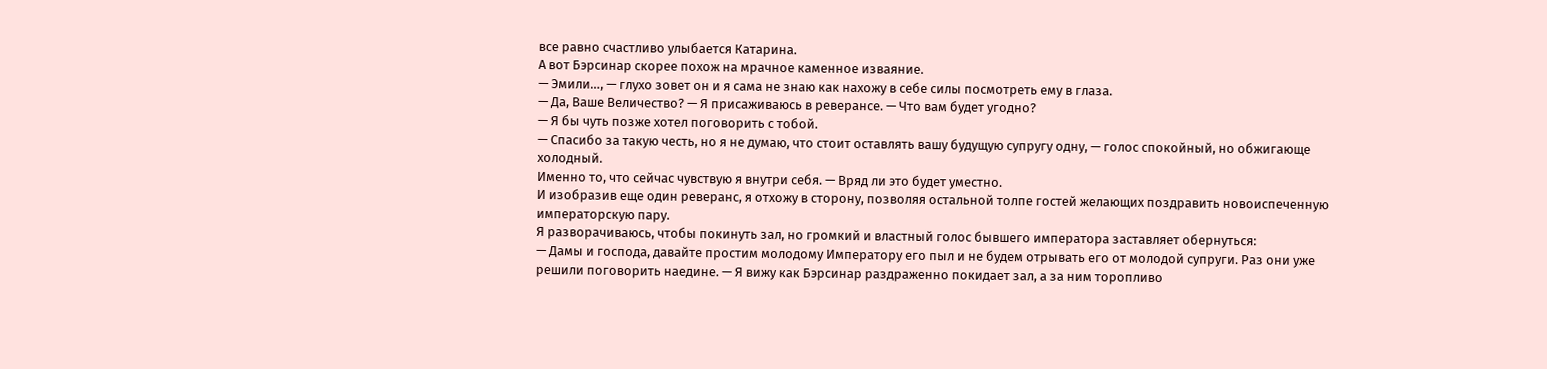все равно счастливо улыбается Катарина.
А вот Бэрсинар скорее похож на мрачное каменное изваяние.
— Эмили…, — глухо зовет он и я сама не знаю как нахожу в себе силы посмотреть ему в глаза.
— Да, Ваше Величество? — Я присаживаюсь в реверансе. — Что вам будет угодно?
— Я бы чуть позже хотел поговорить с тобой.
— Спасибо за такую честь, но я не думаю, что стоит оставлять вашу будущую супругу одну, — голос спокойный, но обжигающе холодный.
Именно то, что сейчас чувствую я внутри себя. — Вряд ли это будет уместно.
И изобразив еще один реверанс, я отхожу в сторону, позволяя остальной толпе гостей желающих поздравить новоиспеченную императорскую пару.
Я разворачиваюсь, чтобы покинуть зал, но громкий и властный голос бывшего императора заставляет обернуться:
— Дамы и господа, давайте простим молодому Императору его пыл и не будем отрывать его от молодой супруги. Раз они уже решили поговорить наедине. — Я вижу как Бэрсинар раздраженно покидает зал, а за ним торопливо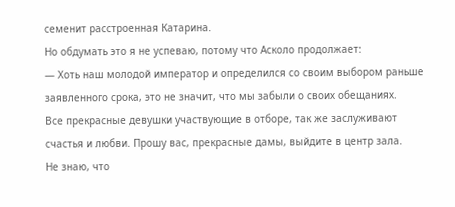семенит расстроенная Катарина.
Но обдумать это я не успеваю, потому что Асколо продолжает:
— Хоть наш молодой император и определился со своим выбором раньше заявленного срока, это не значит, что мы забыли о своих обещаниях.
Все прекрасные девушки участвующие в отборе, так же заслуживают счастья и любви. Прошу вас, прекрасные дамы, выйдите в центр зала.
Не знаю, что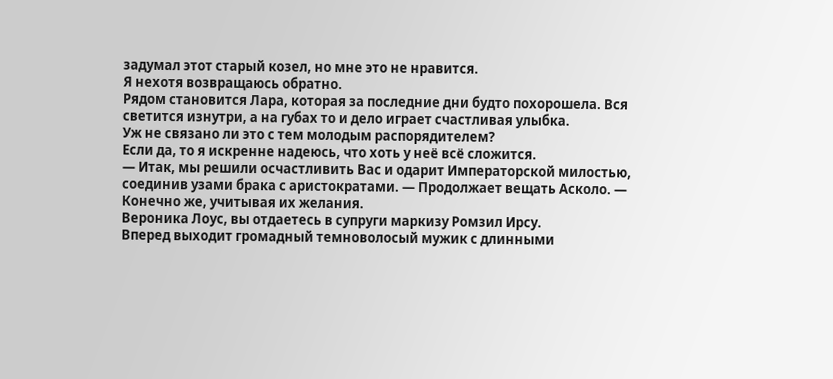задумал этот старый козел, но мне это не нравится.
Я нехотя возвращаюсь обратно.
Рядом становится Лара, которая за последние дни будто похорошела. Вся светится изнутри, а на губах то и дело играет счастливая улыбка.
Уж не связано ли это с тем молодым распорядителем?
Если да, то я искренне надеюсь, что хоть у неё всё сложится.
— Итак, мы решили осчастливить Вас и одарит Императорской милостью, соединив узами брака с аристократами. — Продолжает вещать Асколо. — Конечно же, учитывая их желания.
Вероника Лоус, вы отдаетесь в супруги маркизу Ромзил Ирсу.
Вперед выходит громадный темноволосый мужик с длинными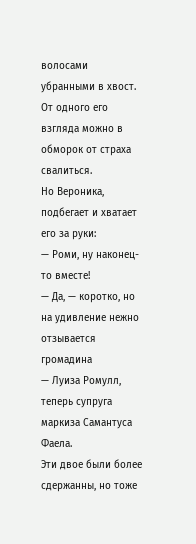волосами убранными в хвост.
От одного его взгляда можно в обморок от страха свалиться.
Но Вероника, подбегает и хватает его за руки:
— Роми, ну наконец-то вместе!
— Да, — коротко, но на удивление нежно отзывается громадина
— Луиза Ромулл, теперь супруга маркиза Самантуса Фаела.
Эти двое были более сдержанны, но тоже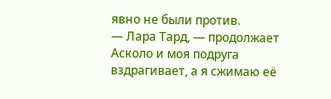явно не были против.
— Лара Тард, — продолжает Асколо и моя подруга вздрагивает, а я сжимаю её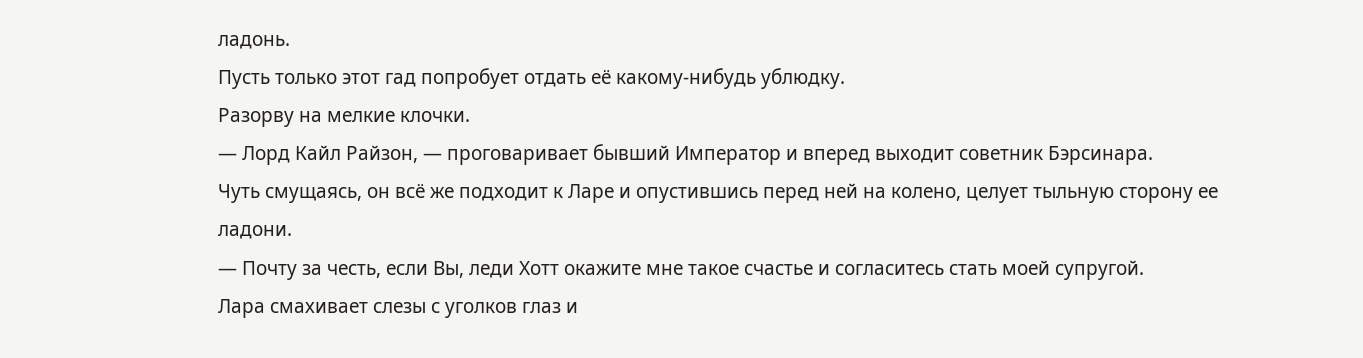ладонь.
Пусть только этот гад попробует отдать её какому-нибудь ублюдку.
Разорву на мелкие клочки.
— Лорд Кайл Райзон, — проговаривает бывший Император и вперед выходит советник Бэрсинара.
Чуть смущаясь, он всё же подходит к Ларе и опустившись перед ней на колено, целует тыльную сторону ее ладони.
— Почту за честь, если Вы, леди Хотт окажите мне такое счастье и согласитесь стать моей супругой.
Лара смахивает слезы с уголков глаз и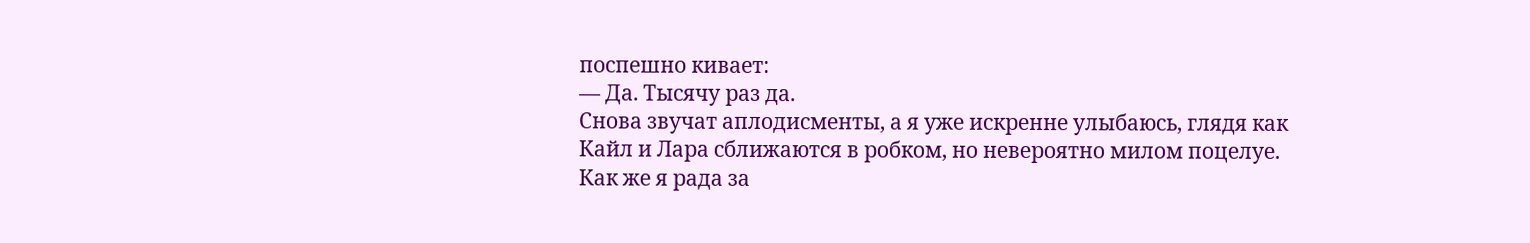поспешно кивает:
— Да. Тысячу раз да.
Снова звучат аплодисменты, а я уже искренне улыбаюсь, глядя как Кайл и Лара сближаются в робком, но невероятно милом поцелуе.
Как же я рада за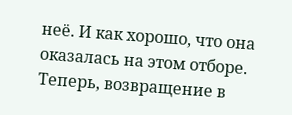неё. И как хорошо, что она оказалась на этом отборе. Теперь, возвращение в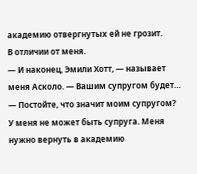академию отвергнутых ей не грозит.
В отличии от меня.
— И наконец, Эмили Хотт, — называет меня Асколо. — Вашим супругом будет…
— Постойте, что значит моим супругом? У меня не может быть супруга. Меня нужно вернуть в академию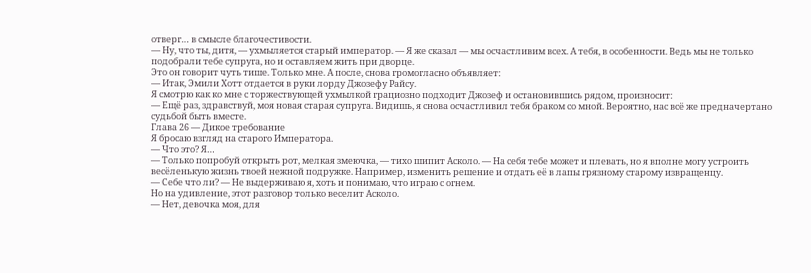отверг… в смысле благочестивости.
— Ну, что ты, дитя, — ухмыляется старый император. — Я же сказал — мы осчастливим всех. А тебя, в особенности. Ведь мы не только подобрали тебе супруга, но и оставляем жить при дворце.
Это он говорит чуть тише. Только мне. А после, снова громогласно объявляет:
— Итак, Эмили Хотт отдается в руки лорду Джозефу Райсу.
Я смотрю как ко мне с торжествующей ухмылкой грациозно подходит Джозеф и остановившись рядом, произносит:
— Ещё раз, здравствуй, моя новая старая супруга. Видишь, я снова осчастливил тебя браком со мной. Вероятно, нас всё же предначертано судьбой быть вместе.
Глава 26 — Дикое требование
Я бросаю взгляд на старого Императора.
— Что это? Я…
— Только попробуй открыть рот, мелкая змеючка, — тихо шипит Асколо. — На себя тебе может и плевать, но я вполне могу устроить весёленькую жизнь твоей нежной подружке. Например, изменить решение и отдать её в лапы грязному старому извращенцу.
— Себе что ли? — Не выдерживаю я, хоть и понимаю, что играю с огнем.
Но на удивление, этот разговор только веселит Асколо.
— Нет, девочка моя, для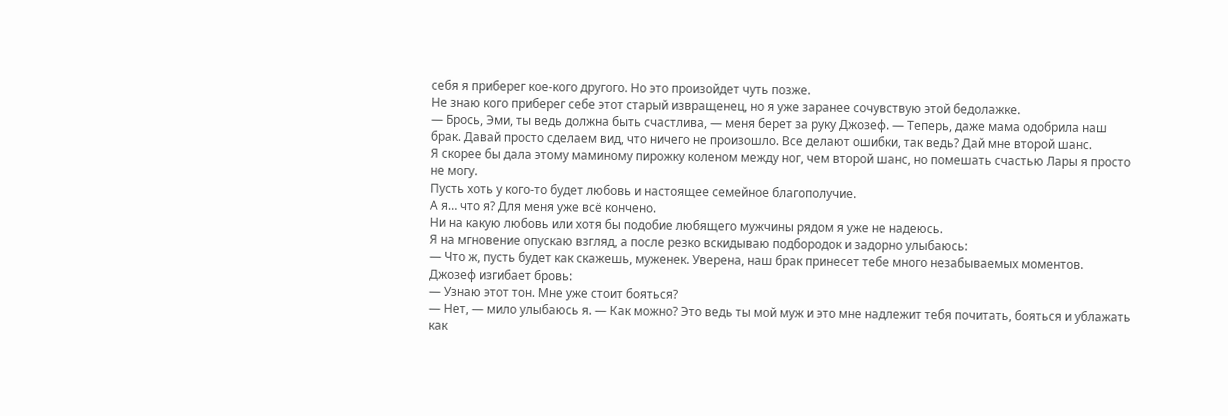себя я приберег кое-кого другого. Но это произойдет чуть позже.
Не знаю кого приберег себе этот старый извращенец, но я уже заранее сочувствую этой бедолажке.
— Брось, Эми, ты ведь должна быть счастлива, — меня берет за руку Джозеф. — Теперь, даже мама одобрила наш брак. Давай просто сделаем вид, что ничего не произошло. Все делают ошибки, так ведь? Дай мне второй шанс.
Я скорее бы дала этому маминому пирожку коленом между ног, чем второй шанс, но помешать счастью Лары я просто не могу.
Пусть хоть у кого-то будет любовь и настоящее семейное благополучие.
А я… что я? Для меня уже всё кончено.
Ни на какую любовь или хотя бы подобие любящего мужчины рядом я уже не надеюсь.
Я на мгновение опускаю взгляд, а после резко вскидываю подбородок и задорно улыбаюсь:
— Что ж, пусть будет как скажешь, муженек. Уверена, наш брак принесет тебе много незабываемых моментов.
Джозеф изгибает бровь:
— Узнаю этот тон. Мне уже стоит бояться?
— Нет, — мило улыбаюсь я. — Как можно? Это ведь ты мой муж и это мне надлежит тебя почитать, бояться и ублажать как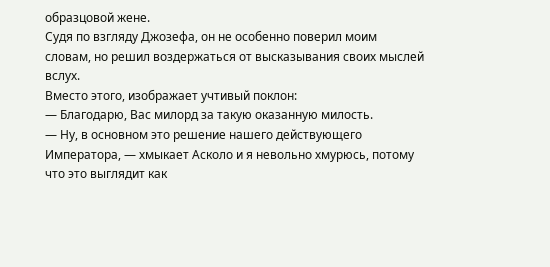образцовой жене.
Судя по взгляду Джозефа, он не особенно поверил моим словам, но решил воздержаться от высказывания своих мыслей вслух.
Вместо этого, изображает учтивый поклон:
— Благодарю, Вас милорд за такую оказанную милость.
— Ну, в основном это решение нашего действующего Императора, — хмыкает Асколо и я невольно хмурюсь, потому что это выглядит как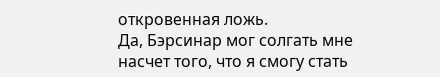откровенная ложь.
Да, Бэрсинар мог солгать мне насчет того, что я смогу стать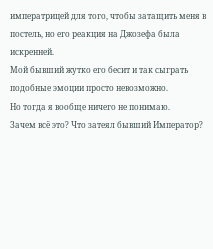императрицей для того, чтобы затащить меня в постель, но его реакция на Джозефа была искренней.
Мой бывший жутко его бесит и так сыграть подобные эмоции просто невозможно.
Но тогда я вообще ничего не понимаю.
Зачем всё это? Что затеял бывший Император?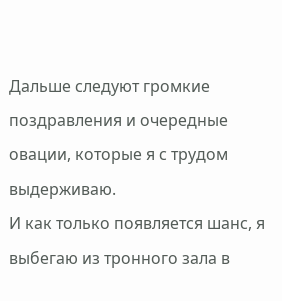Дальше следуют громкие поздравления и очередные овации, которые я с трудом выдерживаю.
И как только появляется шанс, я выбегаю из тронного зала в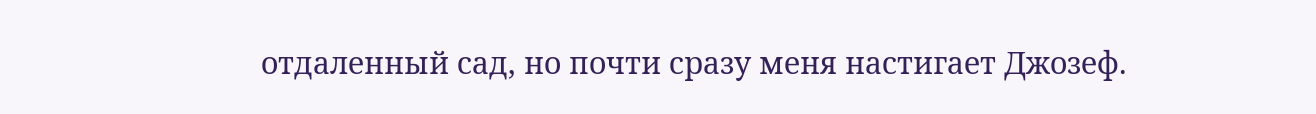отдаленный сад, но почти сразу меня настигает Джозеф.